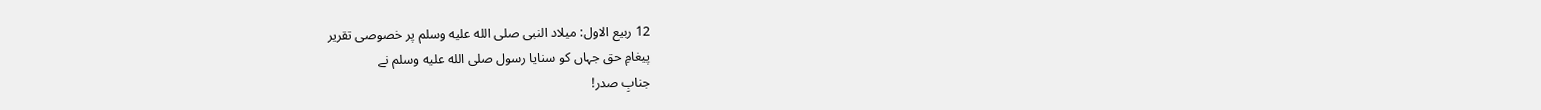12 ربیع الاول: میلاد النبی صلى الله عليه وسلم پر خصوصی تقریر
پیغامِ حق جہاں کو سنایا رسول صلى الله عليه وسلم نے
جنابِ صدر!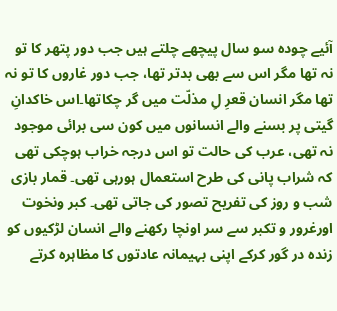آئیے چودہ سو سال پیچھے چلتے ہیں جب دور پتھر کا تو نہ تھا مگر اس سے بھی بدتر تھا، جب دور غاروں کا تو نہ تھا مگر انسان قعرِ لِ مذلّت میں گر چکاتھا۔اس خاکدانِ گیتی پر بسنے والے انسانوں میں کون سی برائی موجود نہ تھی، عرب کی حالت تو اس درجہ خراب ہوچکی تھی کہ شراب پانی کی طرح استعمال ہورہی تھی۔ قمار بازی شب و روز کی تفریح تصور کی جاتی تھی۔ کبر ونخوت اورغرور و تکبر سے سر اونچا رکھنے والے انسان لڑکیوں کو زندہ در گور کرکے اپنی بہیمانہ عادتوں کا مظاہرہ کرتے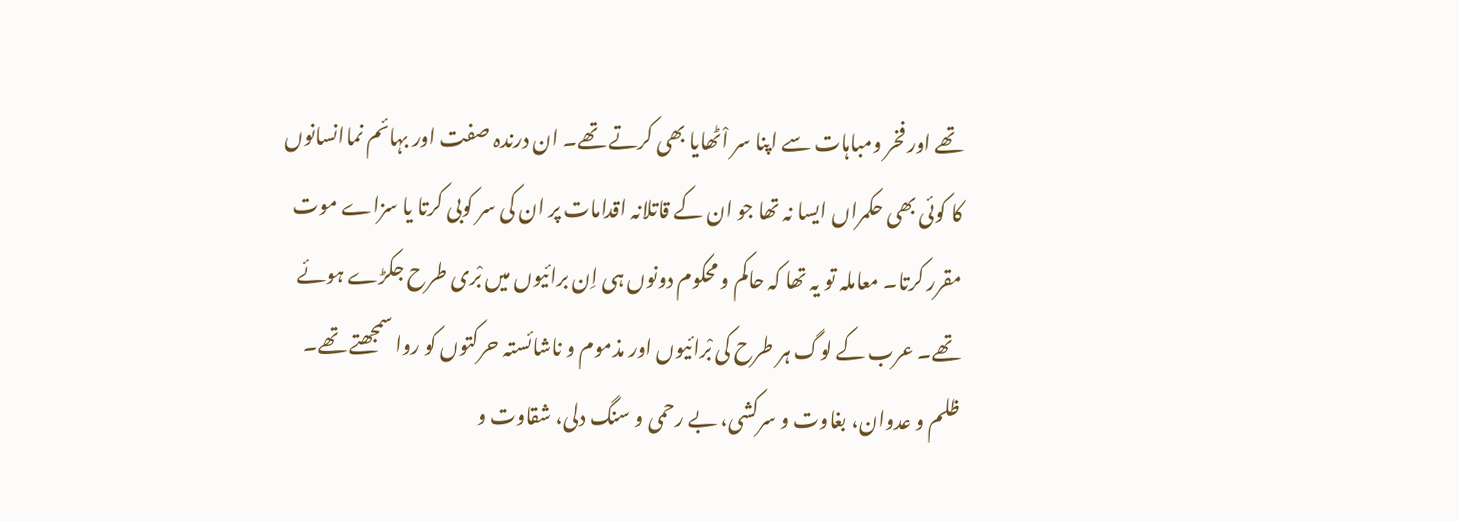تھے اور فخر ومباہات سے اپنا سر اْٹھایا بھی کرتے تھے۔ ان درندہ صفت اور بہائم نماانسانوں کا کوئی بھی حکمراں ایسا نہ تھا جو ان کے قاتلانہ اقدامات پر ان کی سر کوبی کرتا یا سزاے موت مقرر کرتا۔ معاملہ تو یہ تھا کہ حاکم و محکوم دونوں ہی اِن برائیوں میں بْری طرح جکڑے ہوئے تھے۔ عرب کے لوگ ہر طرح کی بْرائیوں اور مذموم و ناشائستہ حرکتوں کو روا سمجھتے تھے۔ ظلم و عدوان، بغاوت و سرکشی، بے رحمی و سنگ دلی، شقاوت و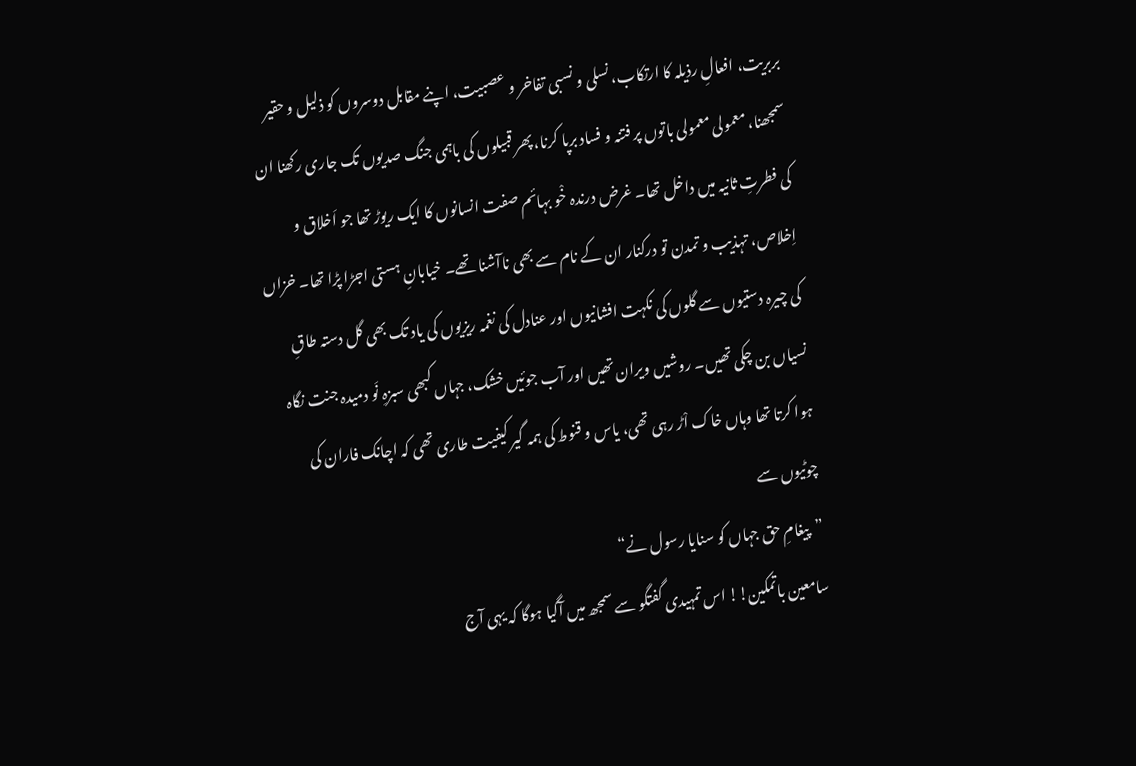بربریت، افعالِ رذیلہ کا ارتکاب، نسلی و نسبی تفاخر و عصبیت، اپنے مقابل دوسروں کو ذلیل و حقیر سمجھنا، معمولی معمولی باتوں پر فتنہ و فساد برپا کرنا، پھر قبیلوں کی باہمی جنگ صدیوں تک جاری رکھنا ان کی فطرتِ ثانیہ میں داخل تھا۔ غرض درندہ خْو بہائم صفت انسانوں کا ایک ریوڑ تھا جو اَخلاق و اِخلاص، تہذیب و تمدن تو درکنار ان کے نام سے بھی ناآشنا تھے۔ خیابانِ ہستی اجڑا پڑا تھا۔ خزاں کی چیرہ دستیوں سے گلوں کی نکہت افشانیوں اور عنادل کی نغمہ ریزیوں کی یاد تک بھی گل دستہ طاقِ نسیاں بن چکی تھیں۔ روشیں ویران تھیں اور آب جوئیں خشک، جہاں کبھی سبزہِ نَو دمیدہ جنت نگاہ ہوا کرتا تھا وہاں خاک اْڑ رہی تھی، یاس و قنوط کی ہمہ گیر کیفیت طاری تھی کہ اچانک فاران کی چوٹیوں سے
”پیغامِ حق جہاں کو سنایا رسول نے“
سامعین باتمکین!! اس تمہیدی گفتگو سے سمجھ میں آگیا ہوگا کہ یہی آج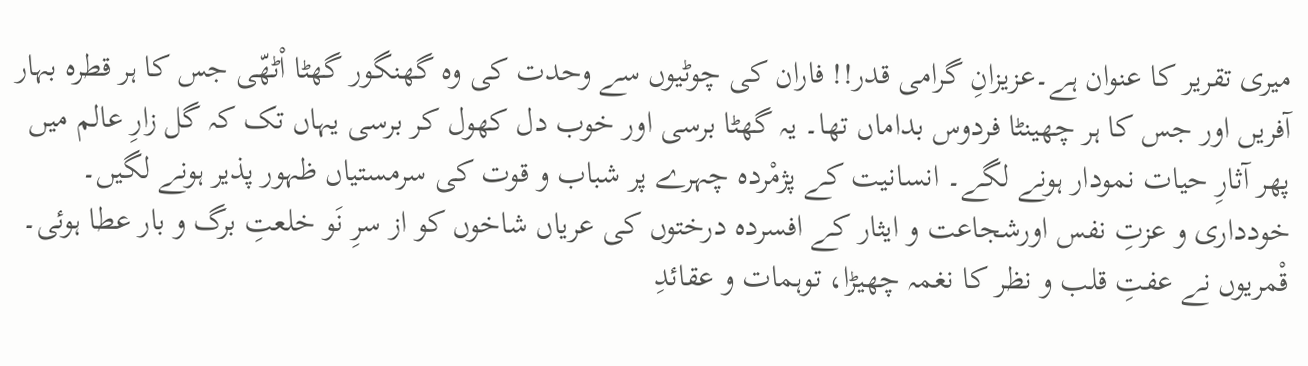میری تقریر کا عنوان ہے۔عزیزانِ گرامی قدر!! فاران کی چوٹیوں سے وحدت کی وہ گھنگور گھٹا اْٹھّی جس کا ہر قطرہ بہار آفریں اور جس کا ہر چھینٹا فردوس بداماں تھا۔ یہ گھٹا برسی اور خوب دل کھول کر برسی یہاں تک کہ گل زارِ عالم میں پھر آثارِ حیات نمودار ہونے لگے۔ انسانیت کے پژمْردہ چہرے پر شباب و قوت کی سرمستیاں ظہور پذیر ہونے لگیں۔ خودداری و عزتِ نفس اورشجاعت و ایثار کے افسردہ درختوں کی عریاں شاخوں کو از سرِ نَو خلعتِ برگ و بار عطا ہوئی۔ قْمریوں نے عفتِ قلب و نظر کا نغمہ چھیڑا، توہمات و عقائدِ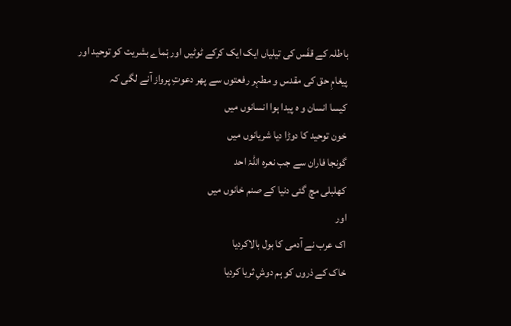باطلہ کے قفَس کی تیلیاں ایک ایک کرکے ٹوٹیں اور ہْماے بشریت کو توحید اور پیغامِ حق کی مقدس و مطہر رفعتوں سے پھر دعوتِ پرواز آنے لگی کہ
کیسا انسان و ہ پیدا ہوا انسانوں میں
خون توحید کا دوڑا دیا شریانوں میں
گونجا فاران سے جب نعرہ اللہْ احد
کھلبلی مچ گئی دنیا کے صنم خانوں میں
اور
اک عرب نے آدمی کا بول بالاکردیا
خاک کے ذروں کو ہم دوشِ ثریا کردیا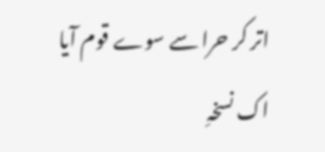اتر کر حرا سے سوے قوم آیا
اک نسخہِ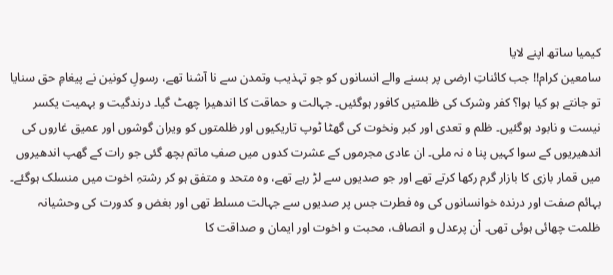کیمیا ساتھ اپنے لایا
سامعین کرام!! جب کائناتِ ارضی پر بسنے والے انسانوں کو جو تہذیب وتمدن سے نا آشنا تھے، رسولِ کونین نے پیغامِ حق سنایا تو جانتے ہو کیا ہوا؟ کفر وشرک کی ظلمتیں کافور ہوگئیں۔ جہالت و حماقت کا اندھیرا چھٹ گیا۔ درندگیت و بہمیت یکسر نیست و نابود ہوگئیں۔ ظلم و تعدی اور کبر ونخوت کی گھٹا ٹوپ تاریکیوں اور ظلمتوں کو ویران گوشوں اور عمیق غاروں کی اندھیریوں کے سوا کہیں پنا ہ نہ ملی۔ ان عادی مجرموں کے عشرت کدوں میں صفِ ماتم بچھ گئی جو رات کے گھپ اندھیروں میں قمار بازی کا بازار گرم رکھا کرتے تھے اور جو صدیوں سے لڑ رہے تھے، وہ متحد و متفق ہو کر رشتہِ اخوت میں منسلک ہوگئے۔ بہائم صفت اور درندہ خوانسانوں کی وہ فطرت جس پر صدیوں سے جہالت مسلط تھی اور بغض و کدورت کی وحشیانہ ظلمت چھائی ہوئی تھی۔ اْن پرعدل و انصاف، محبت و اخوت اور ایمان و صداقت کا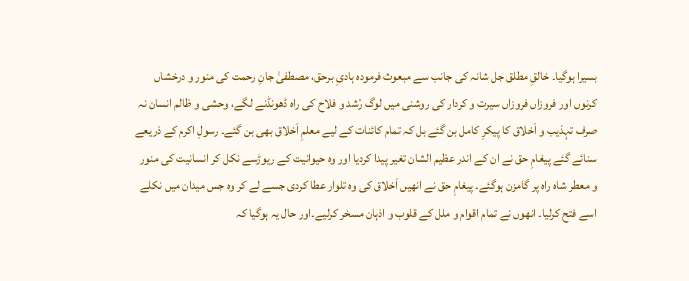بسیرا ہوگیا۔ خالقِ مطلق جل شانہ کی جانب سے مبعوث فرمودہ ہادیِ برحق، مصطفیٰ جانِ رحمت کی منور و درخشاں کرنوں اور فروزاں فروزاں سیرت و کردار کی روشنی میں لوگ رْشد و فلاح کی راہ ڈھونڈنے لگے، وحشی و ظالم انسان نہ صرف تہذیب و اَخلاق کا پیکرِ کامل بن گئے بل کہ تمام کائنات کے لیے معلمِ اَخلاق بھی بن گئے۔ رسولِ اکرم کے ذریعے سنائے گئے پیغامِ حق نے ان کے اندر عظیم الشان تغیر پیدا کردیا اور وہ حیوانیت کے ریوڑسے نکل کر انسانیت کی منور و معطر شاہ راہ پر گامزن ہوگئے۔ پیغامِ حق نے انھیں اَخلاق کی وہ تلوار عطا کردی جسے لے کر وہ جس میدان میں نکلے اسے فتح کرلیا۔ انھوں نے تمام اقوام و ملل کے قلوب و اذہان مسخر کرلیے۔اور حال یہ ہوگیا کہ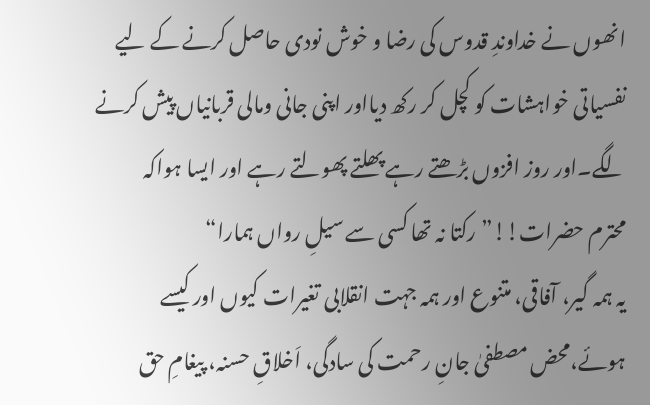انھوں نے خداوندِ قدوس کی رضا و خوش نودی حاصل کرنے کے لیے نفسیاتی خواہشات کو کچل کر رکھ دیااور اپنی جانی ومالی قربانیاں پیش کرنے لگے۔اور روز افزوں بڑھتے رہے پھلتے پھولتے رہے اور ایسا ہواکہ
محترم حضرات!!”رکتا نہ تھا کسی سے سیلِ رواں ہمارا“
یہ ہمہ گیر، آفاقی، متنوع اور ہمہ جہت انقلابی تغیرات کیوں اور کیسے ہوئے،محض مصطفیٰ جانِ رحمت کی سادگی، اَخلاقِ حسنہ، پیغامِ حق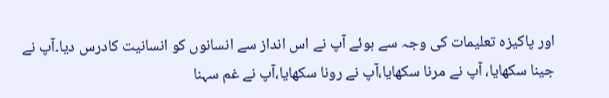اور پاکیزہ تعلیمات کی وجہ سے ہوئے آپ نے اس انداز سے انسانوں کو انسانیت کادرس دیا۔آپ نے جینا سکھایا، آپ نے مرنا سکھایا،آپ نے رونا سکھایا،آپ نے غم سہنا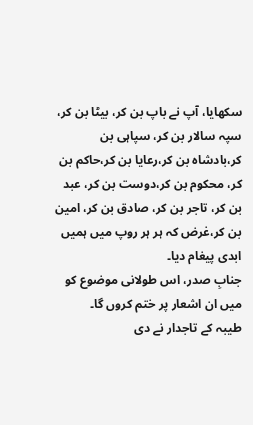سکھایا، آپ نے باپ بن کر، بیٹا بن کر، سپہ سالار بن کر، سپاہی بن کر،بادشاہ بن کر،رعایا بن کر،حاکم بن کر، محکوم بن کر،دوست بن کر، عبد بن کر، تاجر بن کر، صادق بن کر، امین بن کر،غرض کہ ہر ہر روپ میں ہمیں ابدی پیغام دیا۔
جنابِ صدر، اس طولانی موضوع کو میں ان اشعار پر ختم کروں گا۔
طیبہ کے تاجدار نے دی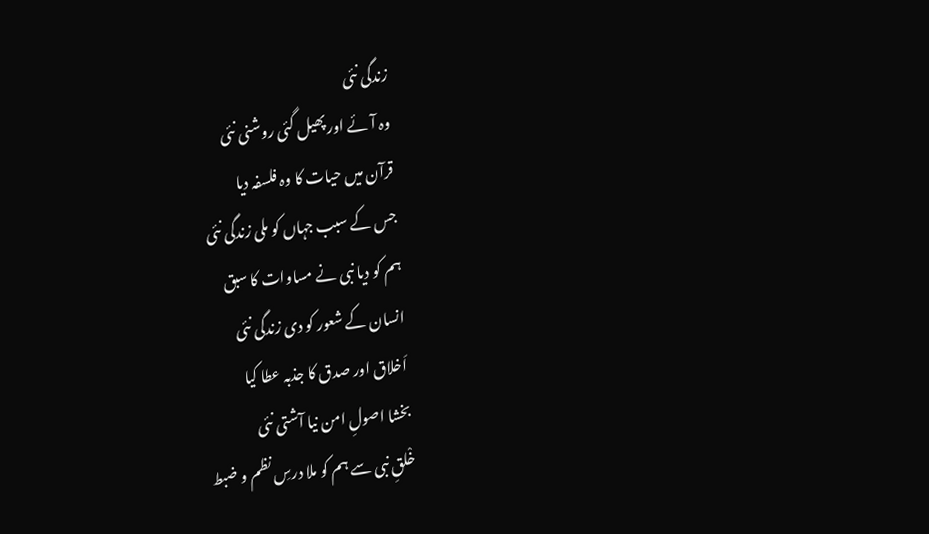زندگی نئی
وہ آئے اور پھیل گئی روشنی نئی
قرآن میں حیات کا وہ فلسفہ دیا
جس کے سبب جہاں کو ملی زندگی نئی
ہم کو دیا نبی نے مساوات کا سبق
انسان کے شعور کو دی زندگی نئی
اَخلاق اور صدق کا جذبہ عطا کیا
بخشا اصولِ امن نیا آشتی نئی
خْلقِ نبی سے ہم کو ملا درسِ نظم و ضبط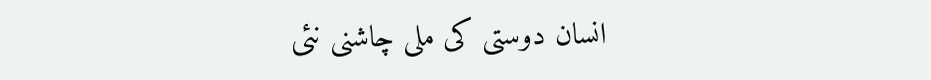انسان دوستی کی ملی چاشنی نئی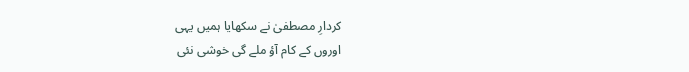کردارِ مصطفیٰ نے سکھایا ہمیں یہی
اوروں کے کام آؤ ملے گی خوشی نئی